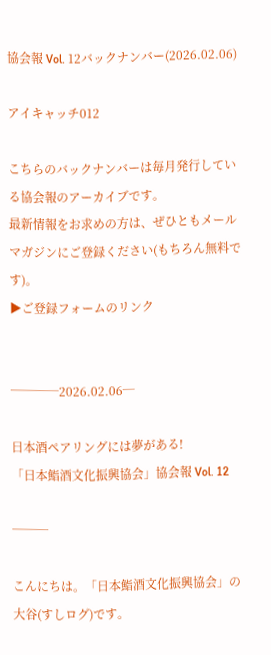協会報 Vol. 12バックナンバー(2026.02.06)

アイキャッチ012

こちらのバックナンバーは毎月発行している協会報のアーカイブです。
最新情報をお求めの方は、ぜひともメールマガジンにご登録ください(もちろん無料です)。
▶ご登録フォームのリンク


────2026.02.06─

日本酒ペアリングには夢がある!
「日本鮨酒文化振興協会」協会報 Vol. 12

───

こんにちは。「日本鮨酒文化振興協会」の大谷(すしログ)です。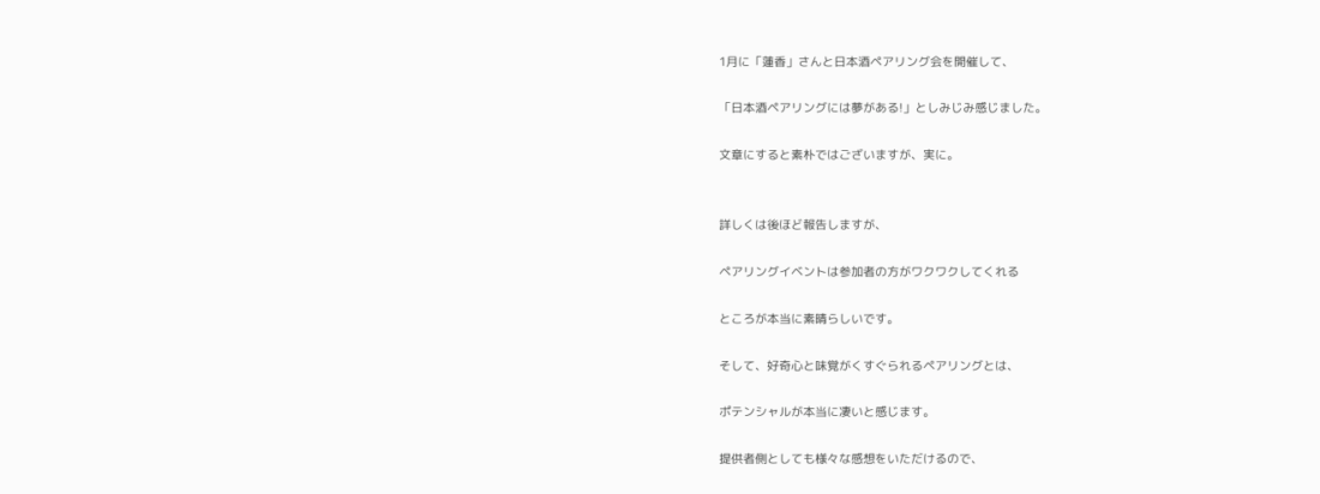1月に「蓮香」さんと日本酒ペアリング会を開催して、

「日本酒ペアリングには夢がある!」としみじみ感じました。

文章にすると素朴ではございますが、実に。


詳しくは後ほど報告しますが、

ペアリングイベントは参加者の方がワクワクしてくれる

ところが本当に素晴らしいです。

そして、好奇心と味覚がくすぐられるペアリングとは、

ポテンシャルが本当に凄いと感じます。

提供者側としても様々な感想をいただけるので、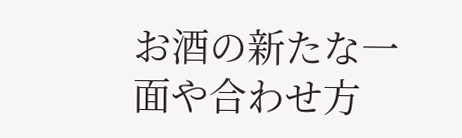お酒の新たな一面や合わせ方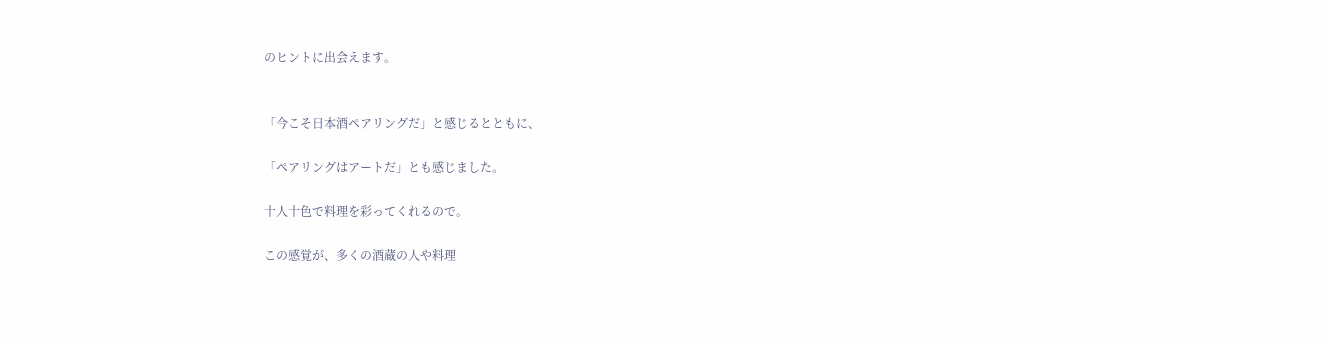のヒントに出会えます。


「今こそ日本酒ペアリングだ」と感じるとともに、

「ペアリングはアートだ」とも感じました。

十人十色で料理を彩ってくれるので。

この感覚が、多くの酒蔵の人や料理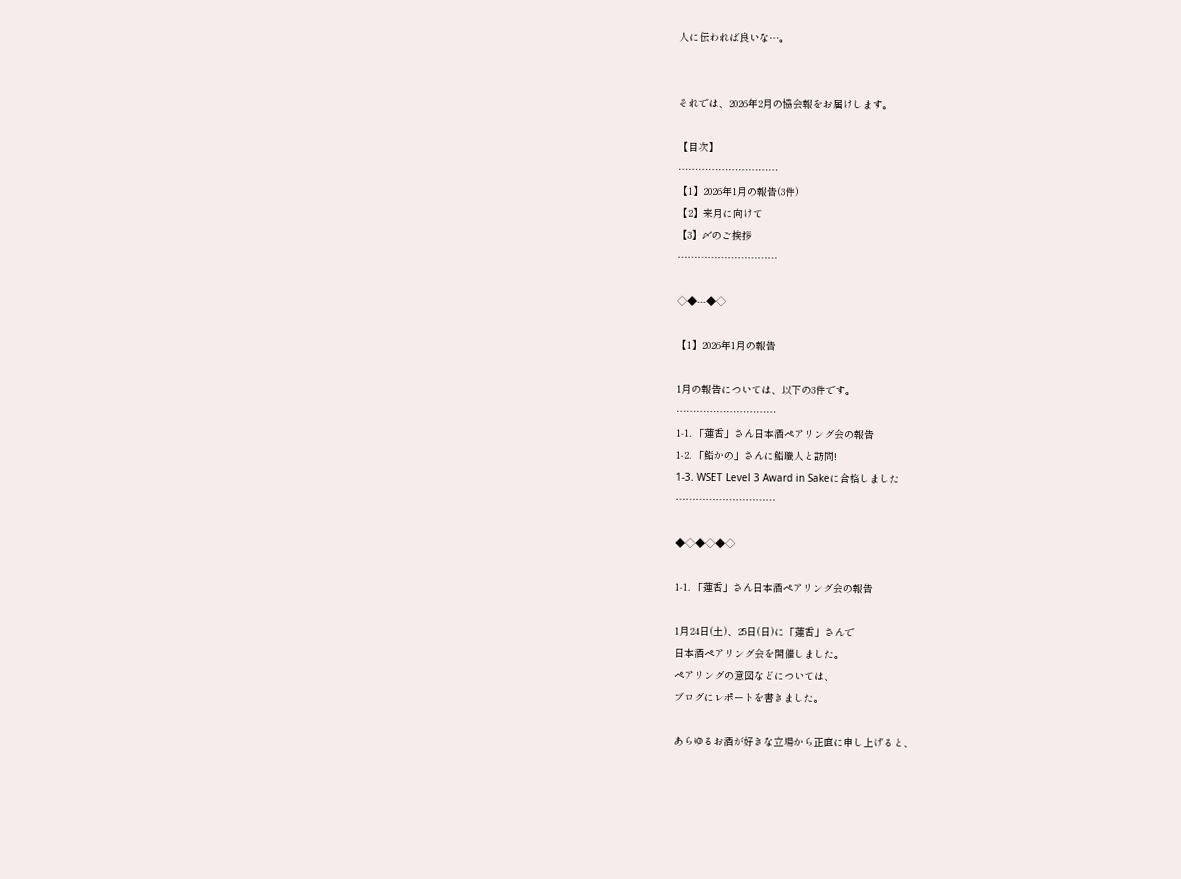人に伝われば良いな…。


それでは、2026年2月の協会報をお届けします。

【目次】
…………………………
【1】2026年1月の報告(3件)
【2】来月に向けて
【3】〆のご挨拶
…………………………

◇◆---◆◇

【1】2026年1月の報告

1月の報告については、以下の3件です。
…………………………
1-1. 「蓮香」さん日本酒ペアリング会の報告
1-2. 「鮨かの」さんに鮨職人と訪問!
1-3. WSET Level 3 Award in Sakeに合格しました
…………………………

◆◇◆◇◆◇

1-1. 「蓮香」さん日本酒ペアリング会の報告

1月24日(土)、25日(日)に「蓮香」さんで
日本酒ペアリング会を開催しました。
ペアリングの意図などについては、
ブログにレポートを書きました。

あらゆるお酒が好きな立場から正直に申し上げると、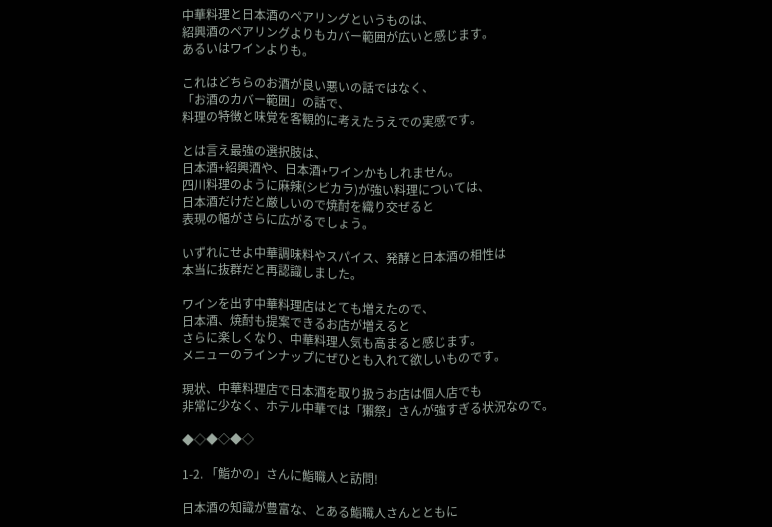中華料理と日本酒のペアリングというものは、
紹興酒のペアリングよりもカバー範囲が広いと感じます。
あるいはワインよりも。

これはどちらのお酒が良い悪いの話ではなく、
「お酒のカバー範囲」の話で、
料理の特徴と味覚を客観的に考えたうえでの実感です。

とは言え最強の選択肢は、
日本酒+紹興酒や、日本酒+ワインかもしれません。
四川料理のように麻辣(シビカラ)が強い料理については、
日本酒だけだと厳しいので焼酎を織り交ぜると
表現の幅がさらに広がるでしょう。

いずれにせよ中華調味料やスパイス、発酵と日本酒の相性は
本当に抜群だと再認識しました。

ワインを出す中華料理店はとても増えたので、
日本酒、焼酎も提案できるお店が増えると
さらに楽しくなり、中華料理人気も高まると感じます。
メニューのラインナップにぜひとも入れて欲しいものです。

現状、中華料理店で日本酒を取り扱うお店は個人店でも
非常に少なく、ホテル中華では「獺祭」さんが強すぎる状況なので。

◆◇◆◇◆◇

1-2. 「鮨かの」さんに鮨職人と訪問!

日本酒の知識が豊富な、とある鮨職人さんとともに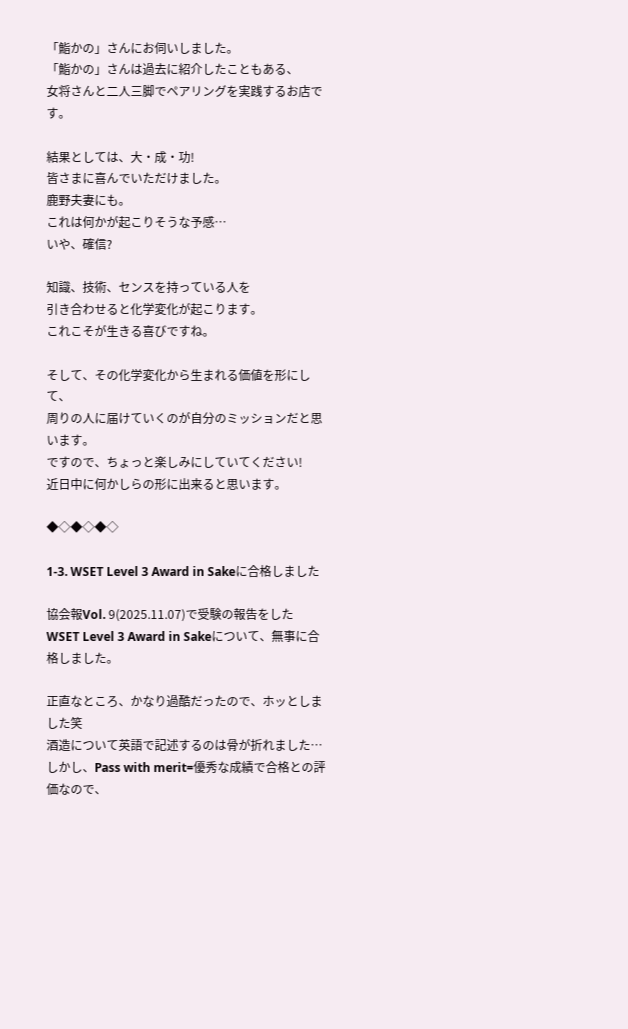「鮨かの」さんにお伺いしました。
「鮨かの」さんは過去に紹介したこともある、
女将さんと二人三脚でペアリングを実践するお店です。

結果としては、大・成・功!
皆さまに喜んでいただけました。
鹿野夫妻にも。
これは何かが起こりそうな予感…
いや、確信?

知識、技術、センスを持っている人を
引き合わせると化学変化が起こります。
これこそが生きる喜びですね。

そして、その化学変化から生まれる価値を形にして、
周りの人に届けていくのが自分のミッションだと思います。
ですので、ちょっと楽しみにしていてください!
近日中に何かしらの形に出来ると思います。

◆◇◆◇◆◇

1-3. WSET Level 3 Award in Sakeに合格しました

協会報Vol. 9(2025.11.07)で受験の報告をした
WSET Level 3 Award in Sakeについて、無事に合格しました。

正直なところ、かなり過酷だったので、ホッとしました笑
酒造について英語で記述するのは骨が折れました…
しかし、Pass with merit=優秀な成績で合格との評価なので、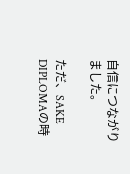自信につながりました。

ただ、SAKE DIPLOMAの時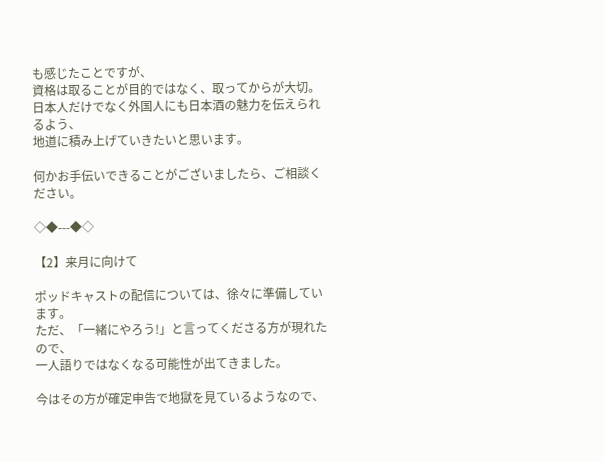も感じたことですが、
資格は取ることが目的ではなく、取ってからが大切。
日本人だけでなく外国人にも日本酒の魅力を伝えられるよう、
地道に積み上げていきたいと思います。

何かお手伝いできることがございましたら、ご相談ください。

◇◆---◆◇

【2】来月に向けて

ポッドキャストの配信については、徐々に準備しています。
ただ、「一緒にやろう!」と言ってくださる方が現れたので、
一人語りではなくなる可能性が出てきました。

今はその方が確定申告で地獄を見ているようなので、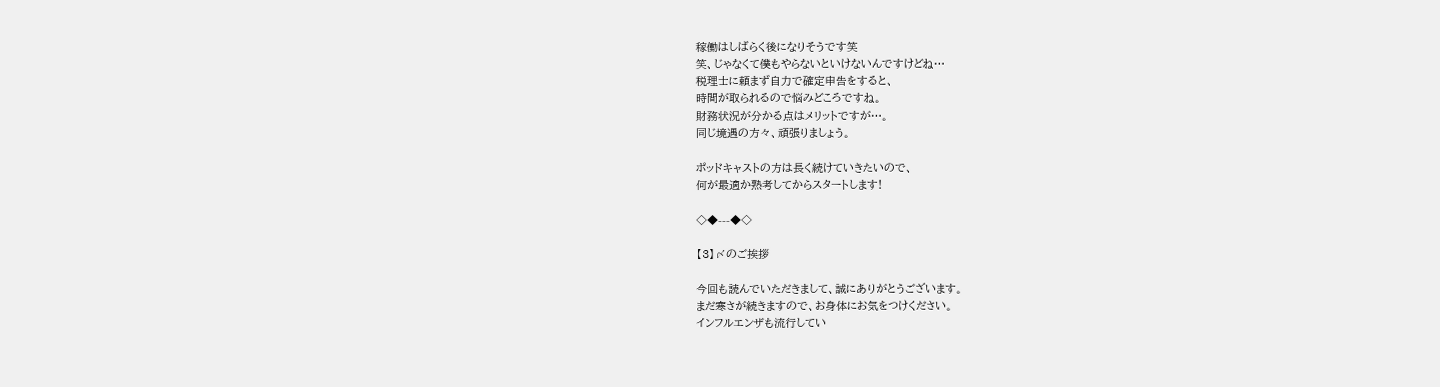稼働はしばらく後になりそうです笑
笑、じゃなくて僕もやらないといけないんですけどね…
税理士に頼まず自力で確定申告をすると、
時間が取られるので悩みどころですね。
財務状況が分かる点はメリットですが…。
同じ境遇の方々、頑張りましょう。

ポッドキャストの方は長く続けていきたいので、
何が最適か熟考してからスタートします!

◇◆---◆◇

【3】〆のご挨拶

今回も読んでいただきまして、誠にありがとうございます。
まだ寒さが続きますので、お身体にお気をつけください。
インフルエンザも流行してい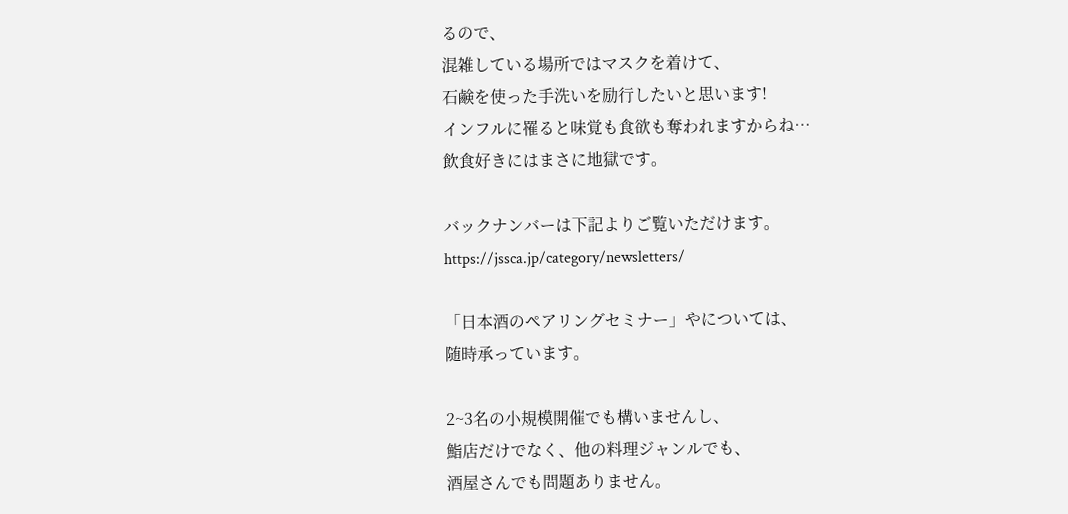るので、
混雑している場所ではマスクを着けて、
石鹸を使った手洗いを励行したいと思います!
インフルに罹ると味覚も食欲も奪われますからね…
飲食好きにはまさに地獄です。

バックナンバーは下記よりご覧いただけます。
https://jssca.jp/category/newsletters/

「日本酒のペアリングセミナー」やについては、
随時承っています。

2~3名の小規模開催でも構いませんし、
鮨店だけでなく、他の料理ジャンルでも、
酒屋さんでも問題ありません。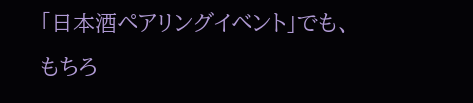「日本酒ペアリングイベント」でも、もちろ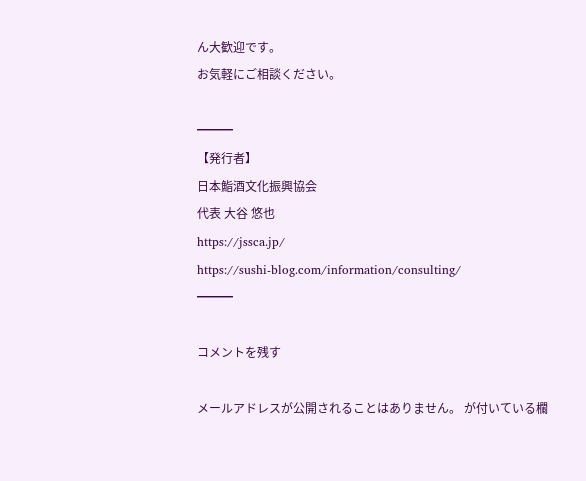ん大歓迎です。
お気軽にご相談ください。

━━━
【発行者】
日本鮨酒文化振興協会
代表 大谷 悠也
https://jssca.jp/
https://sushi-blog.com/information/consulting/
━━━

コメントを残す

メールアドレスが公開されることはありません。 が付いている欄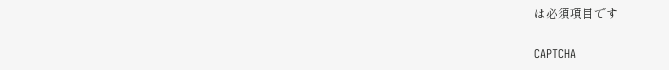は必須項目です

CAPTCHA